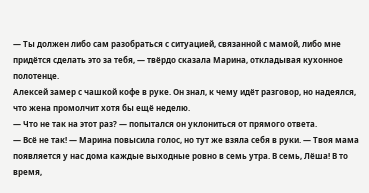— Ты должен либо сам разобраться с ситуацией, связанной с мамой, либо мне придётся сделать это за тебя, — твёрдо сказала Марина, откладывая кухонное полотенце.
Алексей замер с чашкой кофе в руке. Он знал, к чему идёт разговор, но надеялся, что жена промолчит хотя бы ещё неделю.
— Что не так на этот раз? — попытался он уклониться от прямого ответа.
— Всё не так! — Марина повысила голос, но тут же взяла себя в руки. — Твоя мама появляется у нас дома каждые выходные ровно в семь утра. В семь, Лёша! В то время,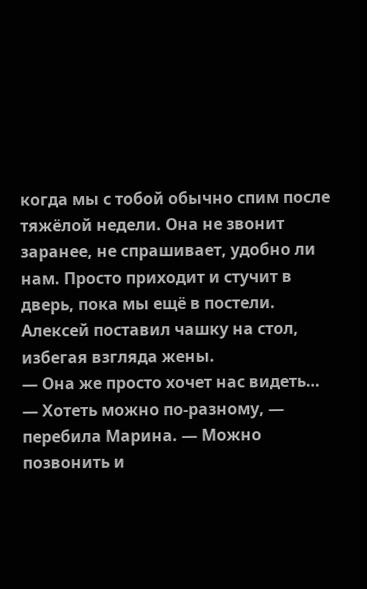когда мы с тобой обычно спим после тяжёлой недели. Она не звонит заранее, не спрашивает, удобно ли нам. Просто приходит и стучит в дверь, пока мы ещё в постели.
Алексей поставил чашку на стол, избегая взгляда жены.
— Она же просто хочет нас видеть…
— Хотеть можно по‑разному, — перебила Марина. — Можно позвонить и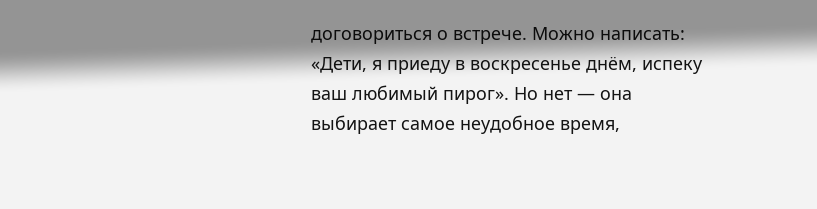договориться о встрече. Можно написать: «Дети, я приеду в воскресенье днём, испеку ваш любимый пирог». Но нет — она выбирает самое неудобное время,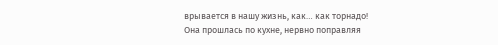врывается в нашу жизнь, как… как торнадо!
Она прошлась по кухне, нервно поправляя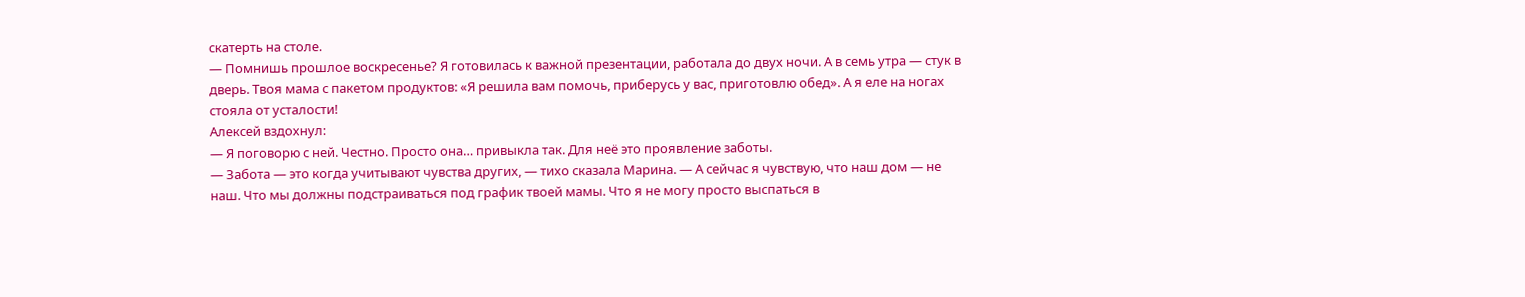скатерть на столе.
— Помнишь прошлое воскресенье? Я готовилась к важной презентации, работала до двух ночи. А в семь утра — стук в дверь. Твоя мама с пакетом продуктов: «Я решила вам помочь, приберусь у вас, приготовлю обед». А я еле на ногах стояла от усталости!
Алексей вздохнул:
— Я поговорю с ней. Честно. Просто она… привыкла так. Для неё это проявление заботы.
— Забота — это когда учитывают чувства других, — тихо сказала Марина. — А сейчас я чувствую, что наш дом — не наш. Что мы должны подстраиваться под график твоей мамы. Что я не могу просто выспаться в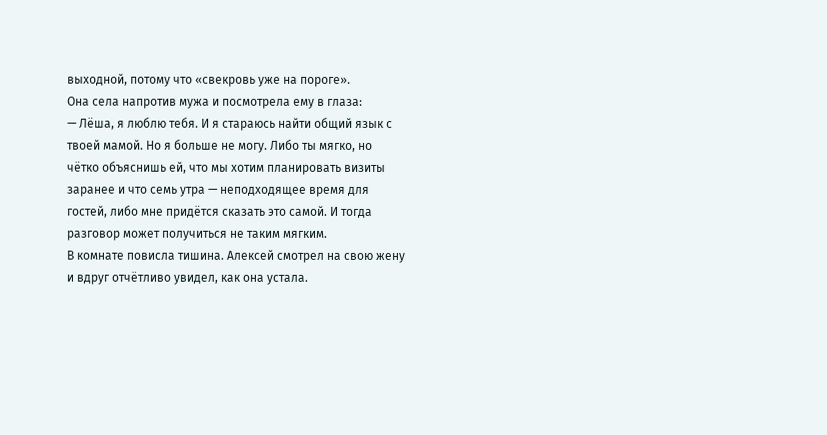выходной, потому что «свекровь уже на пороге».
Она села напротив мужа и посмотрела ему в глаза:
— Лёша, я люблю тебя. И я стараюсь найти общий язык с твоей мамой. Но я больше не могу. Либо ты мягко, но чётко объяснишь ей, что мы хотим планировать визиты заранее и что семь утра — неподходящее время для гостей, либо мне придётся сказать это самой. И тогда разговор может получиться не таким мягким.
В комнате повисла тишина. Алексей смотрел на свою жену и вдруг отчётливо увидел, как она устала.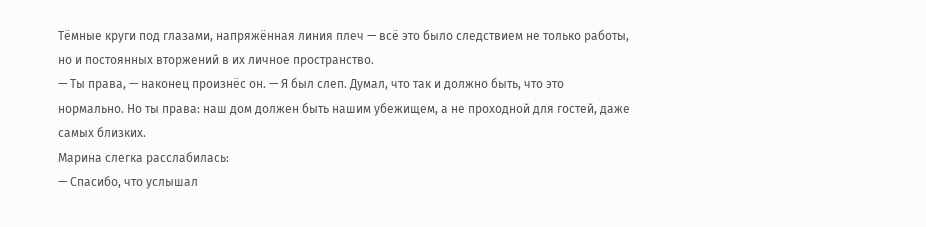Тёмные круги под глазами, напряжённая линия плеч — всё это было следствием не только работы, но и постоянных вторжений в их личное пространство.
— Ты права, — наконец произнёс он. — Я был слеп. Думал, что так и должно быть, что это нормально. Но ты права: наш дом должен быть нашим убежищем, а не проходной для гостей, даже самых близких.
Марина слегка расслабилась:
— Спасибо, что услышал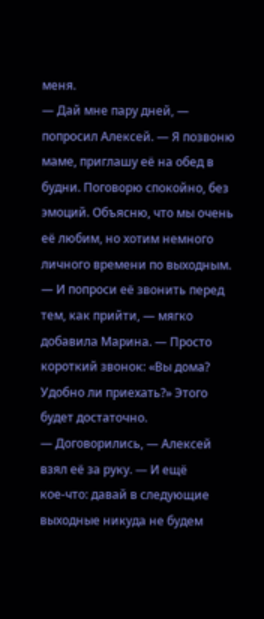меня.
— Дай мне пару дней, — попросил Алексей. — Я позвоню маме, приглашу её на обед в будни. Поговорю спокойно, без эмоций. Объясню, что мы очень её любим, но хотим немного личного времени по выходным.
— И попроси её звонить перед тем, как прийти, — мягко добавила Марина. — Просто короткий звонок: «Вы дома? Удобно ли приехать?» Этого будет достаточно.
— Договорились, — Алексей взял её за руку. — И ещё кое‑что: давай в следующие выходные никуда не будем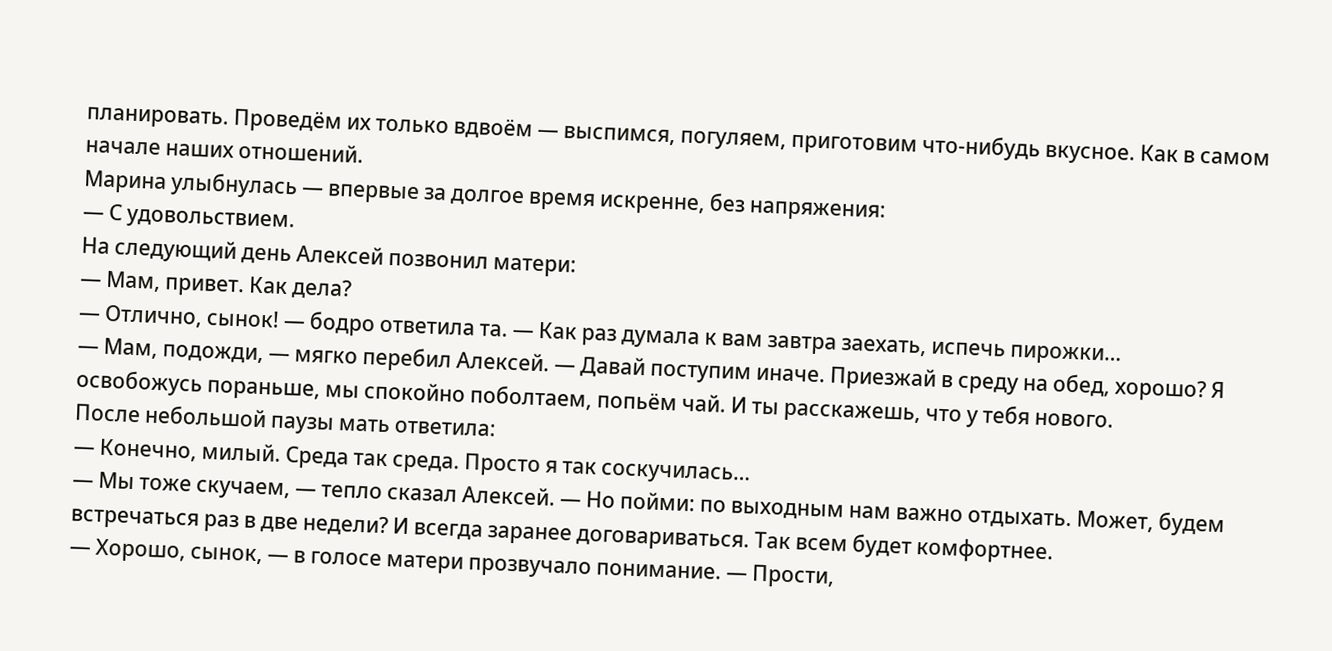планировать. Проведём их только вдвоём — выспимся, погуляем, приготовим что‑нибудь вкусное. Как в самом начале наших отношений.
Марина улыбнулась — впервые за долгое время искренне, без напряжения:
— С удовольствием.
На следующий день Алексей позвонил матери:
— Мам, привет. Как дела?
— Отлично, сынок! — бодро ответила та. — Как раз думала к вам завтра заехать, испечь пирожки…
— Мам, подожди, — мягко перебил Алексей. — Давай поступим иначе. Приезжай в среду на обед, хорошо? Я освобожусь пораньше, мы спокойно поболтаем, попьём чай. И ты расскажешь, что у тебя нового.
После небольшой паузы мать ответила:
— Конечно, милый. Среда так среда. Просто я так соскучилась…
— Мы тоже скучаем, — тепло сказал Алексей. — Но пойми: по выходным нам важно отдыхать. Может, будем встречаться раз в две недели? И всегда заранее договариваться. Так всем будет комфортнее.
— Хорошо, сынок, — в голосе матери прозвучало понимание. — Прости,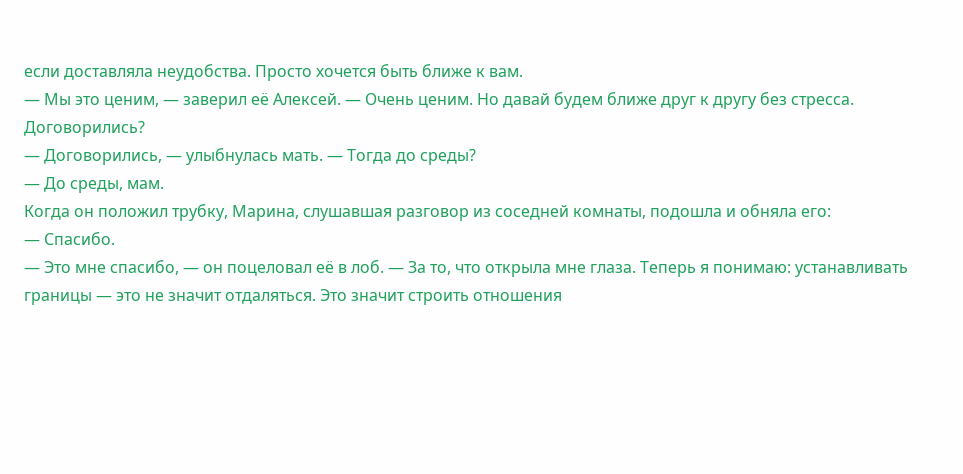если доставляла неудобства. Просто хочется быть ближе к вам.
— Мы это ценим, — заверил её Алексей. — Очень ценим. Но давай будем ближе друг к другу без стресса. Договорились?
— Договорились, — улыбнулась мать. — Тогда до среды?
— До среды, мам.
Когда он положил трубку, Марина, слушавшая разговор из соседней комнаты, подошла и обняла его:
— Спасибо.
— Это мне спасибо, — он поцеловал её в лоб. — За то, что открыла мне глаза. Теперь я понимаю: устанавливать границы — это не значит отдаляться. Это значит строить отношения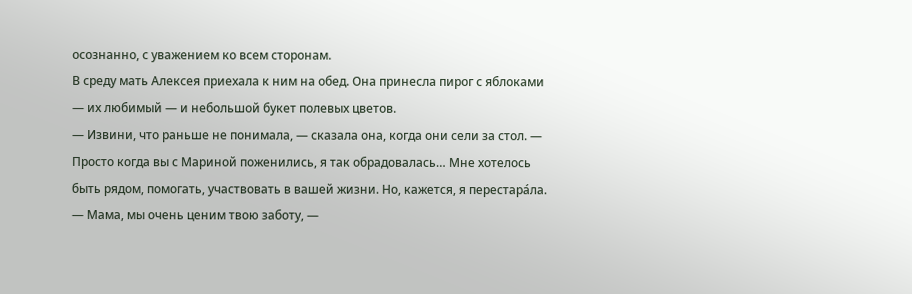осознанно, с уважением ко всем сторонам.
В среду мать Алексея приехала к ним на обед. Она принесла пирог с яблоками — их любимый — и небольшой букет полевых цветов.
— Извини, что раньше не понимала, — сказала она, когда они сели за стол. — Просто когда вы с Мариной поженились, я так обрадовалась… Мне хотелось быть рядом, помогать, участвовать в вашей жизни. Но, кажется, я перестара́ла.
— Мама, мы очень ценим твою заботу, —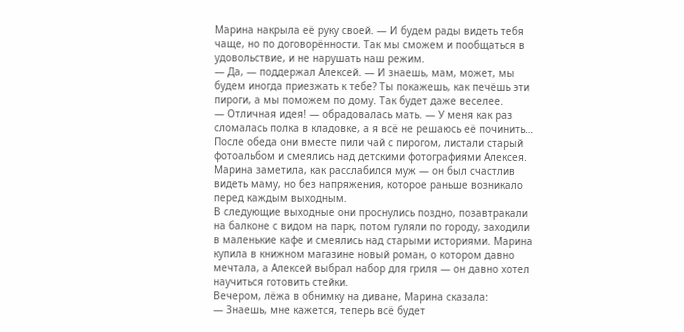Марина накрыла её руку своей. — И будем рады видеть тебя чаще, но по договорённости. Так мы сможем и пообщаться в удовольствие, и не нарушать наш режим.
— Да, — поддержал Алексей. — И знаешь, мам, может, мы будем иногда приезжать к тебе? Ты покажешь, как печёшь эти пироги, а мы поможем по дому. Так будет даже веселее.
— Отличная идея! — обрадовалась мать. — У меня как раз сломалась полка в кладовке, а я всё не решаюсь её починить…
После обеда они вместе пили чай с пирогом, листали старый фотоальбом и смеялись над детскими фотографиями Алексея. Марина заметила, как расслабился муж — он был счастлив видеть маму, но без напряжения, которое раньше возникало перед каждым выходным.
В следующие выходные они проснулись поздно, позавтракали на балконе с видом на парк, потом гуляли по городу, заходили в маленькие кафе и смеялись над старыми историями. Марина купила в книжном магазине новый роман, о котором давно мечтала, а Алексей выбрал набор для гриля — он давно хотел научиться готовить стейки.
Вечером, лёжа в обнимку на диване, Марина сказала:
— Знаешь, мне кажется, теперь всё будет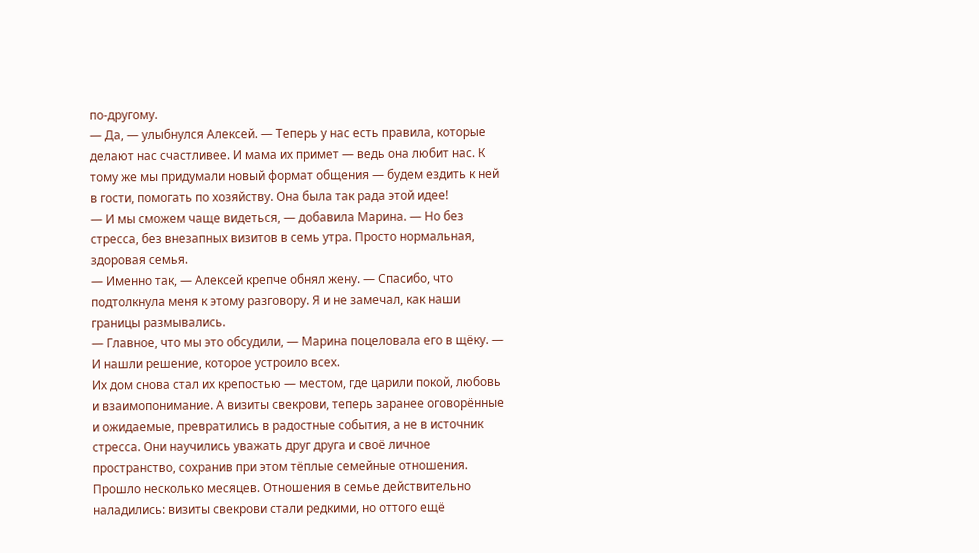по‑другому.
— Да, — улыбнулся Алексей. — Теперь у нас есть правила, которые делают нас счастливее. И мама их примет — ведь она любит нас. К тому же мы придумали новый формат общения — будем ездить к ней в гости, помогать по хозяйству. Она была так рада этой идее!
— И мы сможем чаще видеться, — добавила Марина. — Но без стресса, без внезапных визитов в семь утра. Просто нормальная, здоровая семья.
— Именно так, — Алексей крепче обнял жену. — Спасибо, что подтолкнула меня к этому разговору. Я и не замечал, как наши границы размывались.
— Главное, что мы это обсудили, — Марина поцеловала его в щёку. — И нашли решение, которое устроило всех.
Их дом снова стал их крепостью — местом, где царили покой, любовь и взаимопонимание. А визиты свекрови, теперь заранее оговорённые и ожидаемые, превратились в радостные события, а не в источник стресса. Они научились уважать друг друга и своё личное пространство, сохранив при этом тёплые семейные отношения. Прошло несколько месяцев. Отношения в семье действительно наладились: визиты свекрови стали редкими, но оттого ещё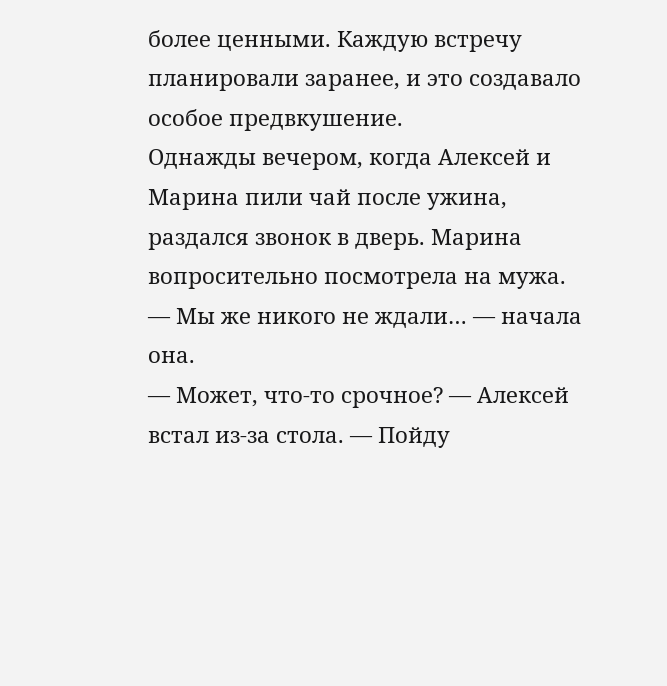более ценными. Каждую встречу планировали заранее, и это создавало особое предвкушение.
Однажды вечером, когда Алексей и Марина пили чай после ужина, раздался звонок в дверь. Марина вопросительно посмотрела на мужа.
— Мы же никого не ждали… — начала она.
— Может, что‑то срочное? — Алексей встал из‑за стола. — Пойду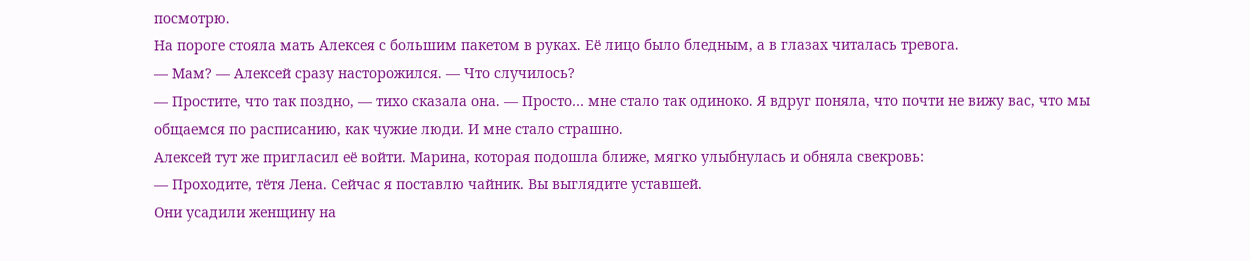посмотрю.
На пороге стояла мать Алексея с большим пакетом в руках. Её лицо было бледным, а в глазах читалась тревога.
— Мам? — Алексей сразу насторожился. — Что случилось?
— Простите, что так поздно, — тихо сказала она. — Просто… мне стало так одиноко. Я вдруг поняла, что почти не вижу вас, что мы общаемся по расписанию, как чужие люди. И мне стало страшно.
Алексей тут же пригласил её войти. Марина, которая подошла ближе, мягко улыбнулась и обняла свекровь:
— Проходите, тётя Лена. Сейчас я поставлю чайник. Вы выглядите уставшей.
Они усадили женщину на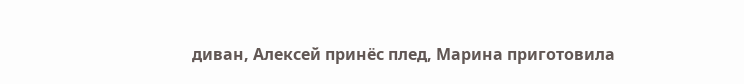диван, Алексей принёс плед, Марина приготовила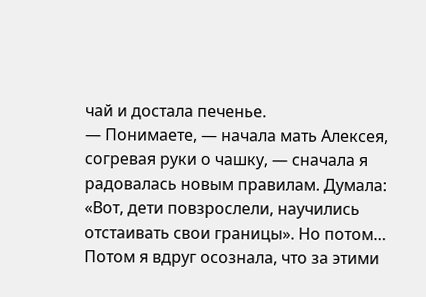чай и достала печенье.
— Понимаете, — начала мать Алексея, согревая руки о чашку, — сначала я радовалась новым правилам. Думала: «Вот, дети повзрослели, научились отстаивать свои границы». Но потом… Потом я вдруг осознала, что за этими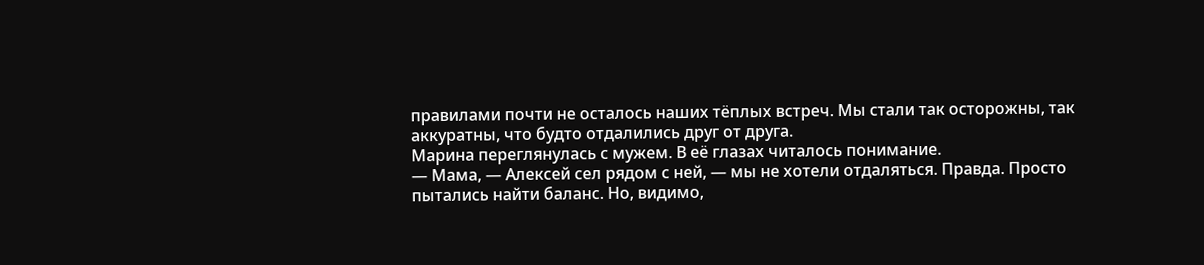правилами почти не осталось наших тёплых встреч. Мы стали так осторожны, так аккуратны, что будто отдалились друг от друга.
Марина переглянулась с мужем. В её глазах читалось понимание.
— Мама, — Алексей сел рядом с ней, — мы не хотели отдаляться. Правда. Просто пытались найти баланс. Но, видимо,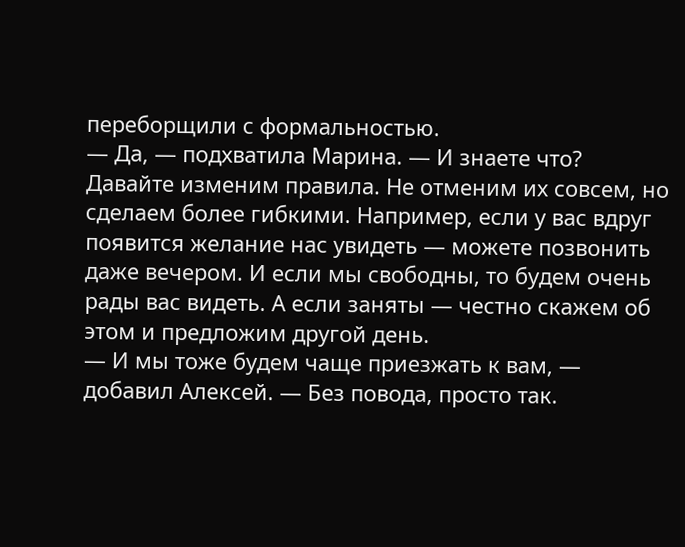переборщили с формальностью.
— Да, — подхватила Марина. — И знаете что? Давайте изменим правила. Не отменим их совсем, но сделаем более гибкими. Например, если у вас вдруг появится желание нас увидеть — можете позвонить даже вечером. И если мы свободны, то будем очень рады вас видеть. А если заняты — честно скажем об этом и предложим другой день.
— И мы тоже будем чаще приезжать к вам, — добавил Алексей. — Без повода, просто так.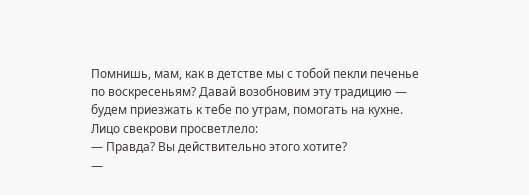Помнишь, мам, как в детстве мы с тобой пекли печенье по воскресеньям? Давай возобновим эту традицию — будем приезжать к тебе по утрам, помогать на кухне.
Лицо свекрови просветлело:
— Правда? Вы действительно этого хотите?
—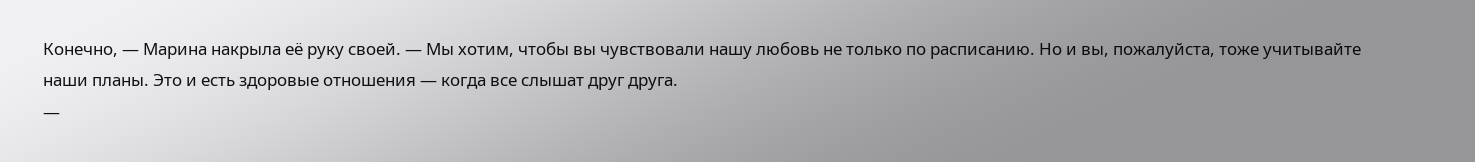Конечно, — Марина накрыла её руку своей. — Мы хотим, чтобы вы чувствовали нашу любовь не только по расписанию. Но и вы, пожалуйста, тоже учитывайте наши планы. Это и есть здоровые отношения — когда все слышат друг друга.
—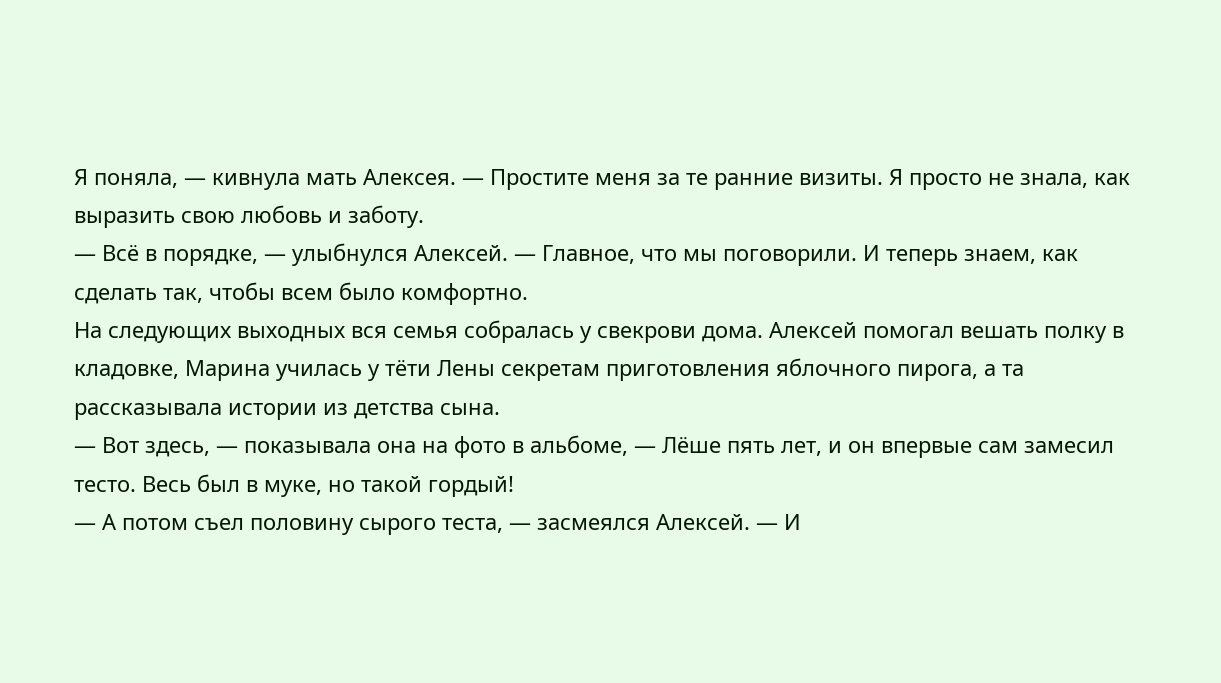Я поняла, — кивнула мать Алексея. — Простите меня за те ранние визиты. Я просто не знала, как выразить свою любовь и заботу.
— Всё в порядке, — улыбнулся Алексей. — Главное, что мы поговорили. И теперь знаем, как сделать так, чтобы всем было комфортно.
На следующих выходных вся семья собралась у свекрови дома. Алексей помогал вешать полку в кладовке, Марина училась у тёти Лены секретам приготовления яблочного пирога, а та рассказывала истории из детства сына.
— Вот здесь, — показывала она на фото в альбоме, — Лёше пять лет, и он впервые сам замесил тесто. Весь был в муке, но такой гордый!
— А потом съел половину сырого теста, — засмеялся Алексей. — И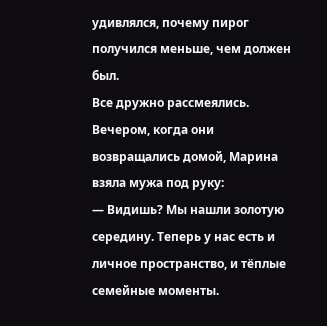удивлялся, почему пирог получился меньше, чем должен был.
Все дружно рассмеялись.
Вечером, когда они возвращались домой, Марина взяла мужа под руку:
— Видишь? Мы нашли золотую середину. Теперь у нас есть и личное пространство, и тёплые семейные моменты.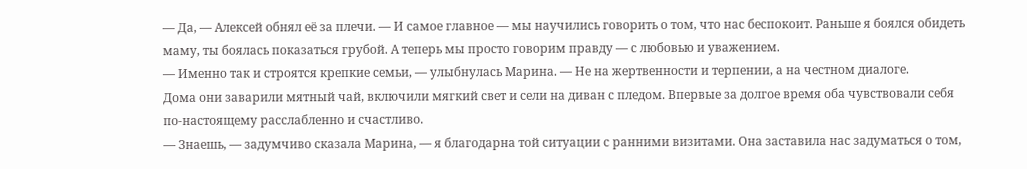— Да, — Алексей обнял её за плечи. — И самое главное — мы научились говорить о том, что нас беспокоит. Раньше я боялся обидеть маму, ты боялась показаться грубой. А теперь мы просто говорим правду — с любовью и уважением.
— Именно так и строятся крепкие семьи, — улыбнулась Марина. — Не на жертвенности и терпении, а на честном диалоге.
Дома они заварили мятный чай, включили мягкий свет и сели на диван с пледом. Впервые за долгое время оба чувствовали себя по‑настоящему расслабленно и счастливо.
— Знаешь, — задумчиво сказала Марина, — я благодарна той ситуации с ранними визитами. Она заставила нас задуматься о том,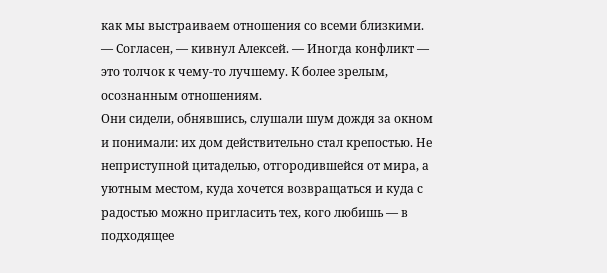как мы выстраиваем отношения со всеми близкими.
— Согласен, — кивнул Алексей. — Иногда конфликт — это толчок к чему‑то лучшему. К более зрелым, осознанным отношениям.
Они сидели, обнявшись, слушали шум дождя за окном и понимали: их дом действительно стал крепостью. Не неприступной цитаделью, отгородившейся от мира, а уютным местом, куда хочется возвращаться и куда с радостью можно пригласить тех, кого любишь — в подходящее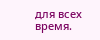для всех время.